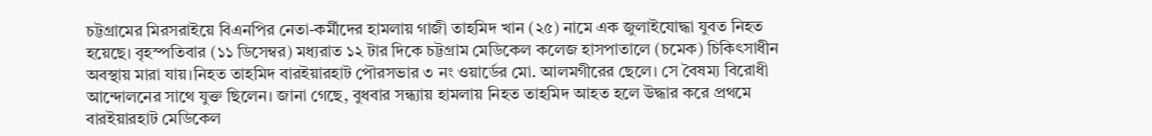চট্টগ্রামের মিরসরাইয়ে বিএনপির নেতা-কর্মীদের হামলায় গাজী তাহমিদ খান (২৫) নামে এক জুলাইযোদ্ধা যুবত নিহত হয়েছে। বৃহস্পতিবার (১১ ডিসেম্বর) মধ্যরাত ১২ টার দিকে চট্টগ্রাম মেডিকেল কলেজ হাসপাতালে (চমেক) চিকিৎসাধীন অবস্থায় মারা যায়।নিহত তাহমিদ বারইয়ারহাট পৌরসভার ৩ নং ওয়ার্ডের মো. আলমগীরের ছেলে। সে বৈষম্য বিরোধী আন্দোলনের সাথে যুক্ত ছিলেন। জানা গেছে, বুধবার সন্ধ্যায় হামলায় নিহত তাহমিদ আহত হলে উদ্ধার করে প্রথমে বারইয়ারহাট মেডিকেল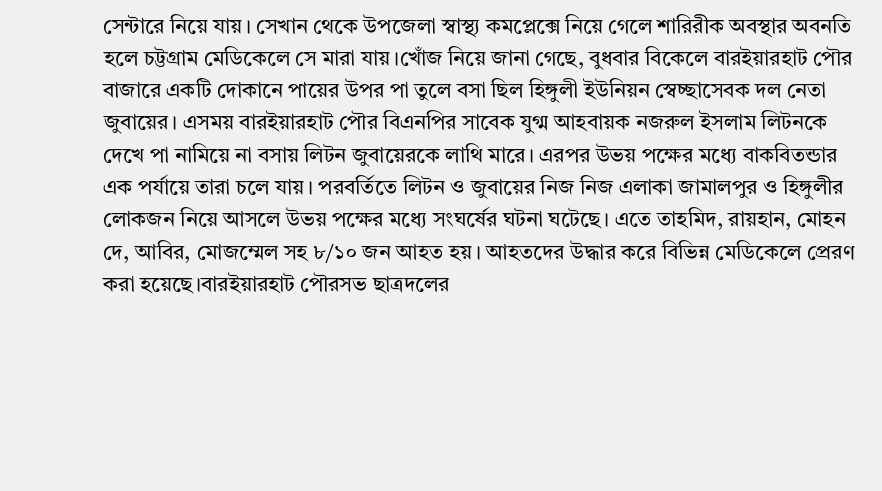সেন্টারে নিয়ে যায়। সেখান থেকে উপজেলা স্বাস্থ্য কমপ্লেক্সে নিয়ে গেলে শারিরীক অবস্থার অবনতি হলে চট্টগ্রাম মেডিকেলে সে মারা যায়।খোঁজ নিয়ে জানা গেছে, বুধবার বিকেলে বারইয়ারহাট পৌর বাজারে একটি দোকানে পায়ের উপর পা তুলে বসা ছিল হিঙ্গুলী ইউনিয়ন স্বেচ্ছাসেবক দল নেতা জুবায়ের। এসময় বারইয়ারহাট পৌর বিএনপির সাবেক যুগ্ম আহবায়ক নজরুল ইসলাম লিটনকে দেখে পা নামিয়ে না বসায় লিটন জুবায়েরকে লাথি মারে। এরপর উভয় পক্ষের মধ্যে বাকবিতন্ডার এক পর্যায়ে তারা চলে যায়। পরবর্তিতে লিটন ও জুবায়ের নিজ নিজ এলাকা জামালপুর ও হিঙ্গুলীর লোকজন নিয়ে আসলে উভয় পক্ষের মধ্যে সংঘর্ষের ঘটনা ঘটেছে। এতে তাহমিদ, রায়হান, মোহন দে, আবির, মোজম্মেল সহ ৮/১০ জন আহত হয়। আহতদের উদ্ধার করে বিভিন্ন মেডিকেলে প্রেরণ করা হয়েছে।বারইয়ারহাট পৌরসভ ছাত্রদলের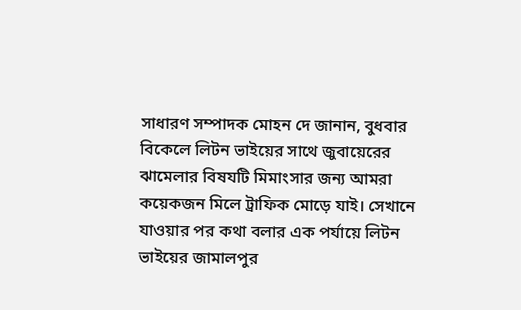সাধারণ সম্পাদক মোহন দে জানান, বুধবার বিকেলে লিটন ভাইয়ের সাথে জুবায়েরের ঝামেলার বিষযটি মিমাংসার জন্য আমরা কয়েকজন মিলে ট্রাফিক মোড়ে যাই। সেখানে যাওয়ার পর কথা বলার এক পর্যায়ে লিটন ভাইয়ের জামালপুর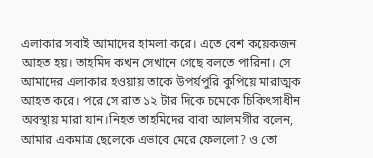এলাকার সবাই আমাদের হামলা করে। এতে বেশ কয়েকজন আহত হয়। তাহমিদ কখন সেখানে গেছে বলতে পারিনা। সে আমাদের এলাকার হওয়ায় তাকে উপর্যপুরি কুপিয়ে মারাত্মক আহত করে। পরে সে রাত ১২ টার দিকে চমেকে চিকিৎসাধীন অবস্থায় মারা যান।নিহত তাহমিদের বাবা আলমগীর বলেন, আমার একমাত্র ছেলেকে এভাবে মেরে ফেললো? ও তো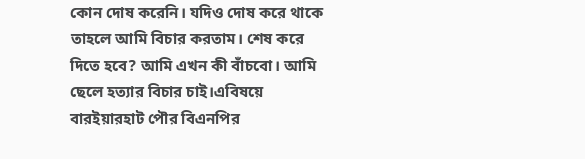কোন দোষ করেনি। যদিও দোষ করে থাকে তাহলে আমি বিচার করতাম। শেষ করে দিতে হবে? আমি এখন কী বাঁচবো। আমি ছেলে হত্যার বিচার চাই।এবিষয়ে বারইয়ারহাট পৌর বিএনপির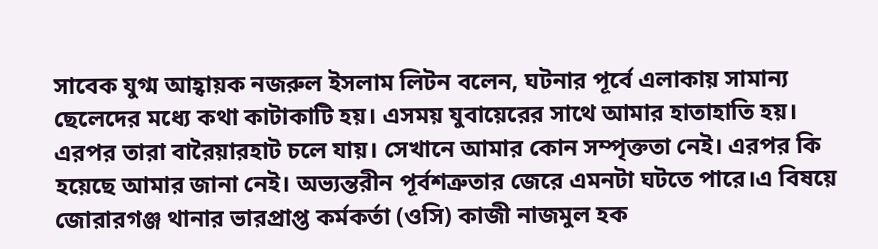সাবেক যুগ্ম আহ্বায়ক নজরুল ইসলাম লিটন বলেন, ঘটনার পূর্বে এলাকায় সামান্য ছেলেদের মধ্যে কথা কাটাকাটি হয়। এসময় যুবায়েরের সাথে আমার হাতাহাতি হয়। এরপর তারা বারৈয়ারহাট চলে যায়। সেখানে আমার কোন সম্পৃক্ততা নেই। এরপর কি হয়েছে আমার জানা নেই। অভ্যন্তরীন পূর্বশত্রুতার জেরে এমনটা ঘটতে পারে।এ বিষয়ে জোরারগঞ্জ থানার ভারপ্রাপ্ত কর্মকর্তা (ওসি) কাজী নাজমুল হক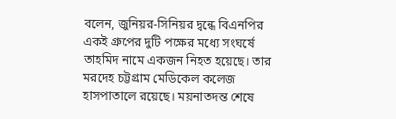বলেন, জুনিয়র-সিনিয়র দ্বন্ধে বিএনপির একই গ্রুপের দুটি পক্ষের মধ্যে সংঘর্ষে তাহমিদ নামে একজন নিহত হয়েছে। তার মরদেহ চট্টগ্রাম মেডিকেল কলেজ হাসপাতালে রয়েছে। ময়নাতদন্ত শেষে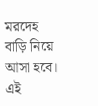মরদেহ বাড়ি নিয়ে আসা হবে। এই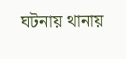ঘটনায় থানায়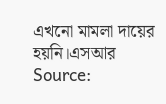এখনো মামলা দায়ের হয়নি।এসআর
Source: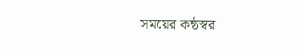সময়ের কন্ঠস্বর